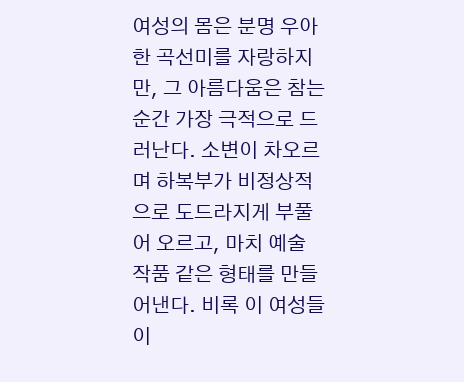여성의 몸은 분명 우아한 곡선미를 자랑하지만, 그 아름다움은 참는 순간 가장 극적으로 드러난다. 소변이 차오르며 하복부가 비정상적으로 도드라지게 부풀어 오르고, 마치 예술 작품 같은 형태를 만들어낸다. 비록 이 여성들이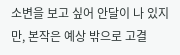소변을 보고 싶어 안달이 나 있지만, 본작은 예상 밖으로 고결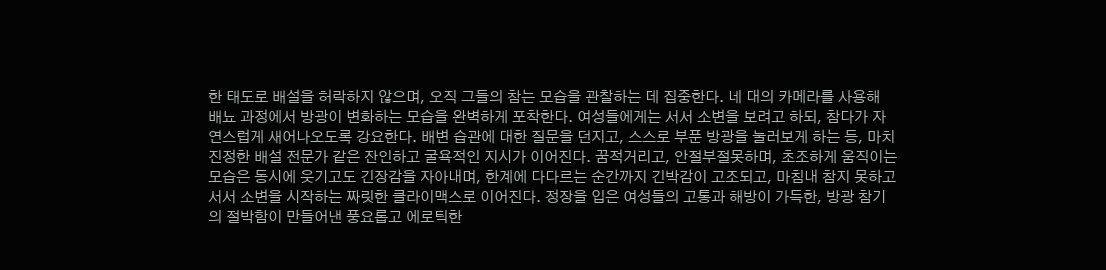한 태도로 배설을 허락하지 않으며, 오직 그들의 참는 모습을 관찰하는 데 집중한다. 네 대의 카메라를 사용해 배뇨 과정에서 방광이 변화하는 모습을 완벽하게 포착한다. 여성들에게는 서서 소변을 보려고 하되, 참다가 자연스럽게 새어나오도록 강요한다. 배변 습관에 대한 질문을 던지고, 스스로 부푼 방광을 눌러보게 하는 등, 마치 진정한 배설 전문가 같은 잔인하고 굴욕적인 지시가 이어진다. 꿈적거리고, 안절부절못하며, 초조하게 움직이는 모습은 동시에 웃기고도 긴장감을 자아내며, 한계에 다다르는 순간까지 긴박감이 고조되고, 마침내 참지 못하고 서서 소변을 시작하는 짜릿한 클라이맥스로 이어진다. 정장을 입은 여성들의 고통과 해방이 가득한, 방광 참기의 절박함이 만들어낸 풍요롭고 에로틱한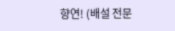향연! (배설 전문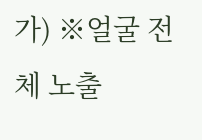가) ※얼굴 전체 노출